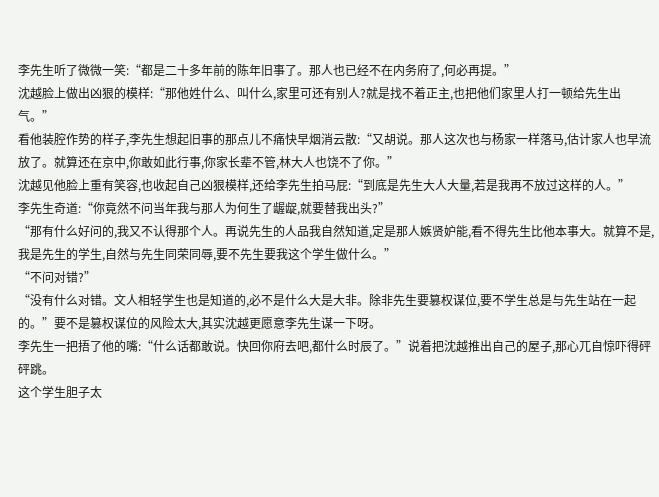李先生听了微微一笑:“都是二十多年前的陈年旧事了。那人也已经不在内务府了,何必再提。”
沈越脸上做出凶狠的模样:“那他姓什么、叫什么,家里可还有别人?就是找不着正主,也把他们家里人打一顿给先生出气。”
看他装腔作势的样子,李先生想起旧事的那点儿不痛快早烟消云散:“又胡说。那人这次也与杨家一样落马,估计家人也早流放了。就算还在京中,你敢如此行事,你家长辈不管,林大人也饶不了你。”
沈越见他脸上重有笑容,也收起自己凶狠模样,还给李先生拍马屁:“到底是先生大人大量,若是我再不放过这样的人。”
李先生奇道:“你竟然不问当年我与那人为何生了龌龊,就要替我出头?”
“那有什么好问的,我又不认得那个人。再说先生的人品我自然知道,定是那人嫉贤妒能,看不得先生比他本事大。就算不是,我是先生的学生,自然与先生同荣同辱,要不先生要我这个学生做什么。”
“不问对错?”
“没有什么对错。文人相轻学生也是知道的,必不是什么大是大非。除非先生要篡权谋位,要不学生总是与先生站在一起的。”要不是篡权谋位的风险太大,其实沈越更愿意李先生谋一下呀。
李先生一把捂了他的嘴:“什么话都敢说。快回你府去吧,都什么时辰了。”说着把沈越推出自己的屋子,那心兀自惊吓得砰砰跳。
这个学生胆子太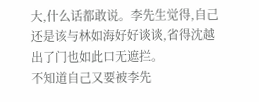大,什么话都敢说。李先生觉得,自己还是该与林如海好好谈谈,省得沈越出了门也如此口无遮拦。
不知道自己又要被李先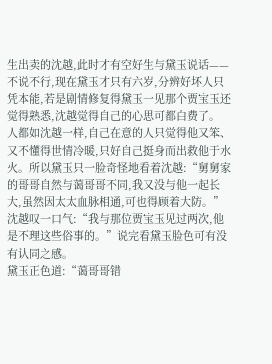生出卖的沈越,此时才有空好生与黛玉说话——不说不行,现在黛玉才只有六岁,分辨好坏人只凭本能,若是剧情修复得黛玉一见那个贾宝玉还觉得熟悉,沈越觉得自己的心思可都白费了。
人都如沈越一样,自己在意的人只觉得他又笨、又不懂得世情冷暖,只好自己挺身而出救他于水火。所以黛玉只一脸奇怪地看着沈越:“舅舅家的哥哥自然与蔼哥哥不同,我又没与他一起长大,虽然因太太血脉相通,可也得顾着大防。”
沈越叹一口气:“我与那位贾宝玉见过两次,他是不理这些俗事的。”说完看黛玉脸色可有没有认同之感。
黛玉正色道:“蔼哥哥错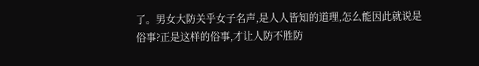了。男女大防关乎女子名声,是人人皆知的道理,怎么能因此就说是俗事?正是这样的俗事,才让人防不胜防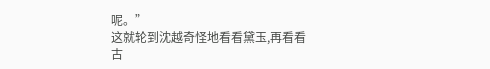呢。”
这就轮到沈越奇怪地看看黛玉,再看看古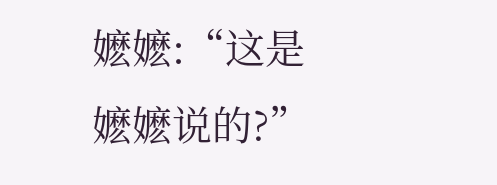嬷嬷:“这是嬷嬷说的?”